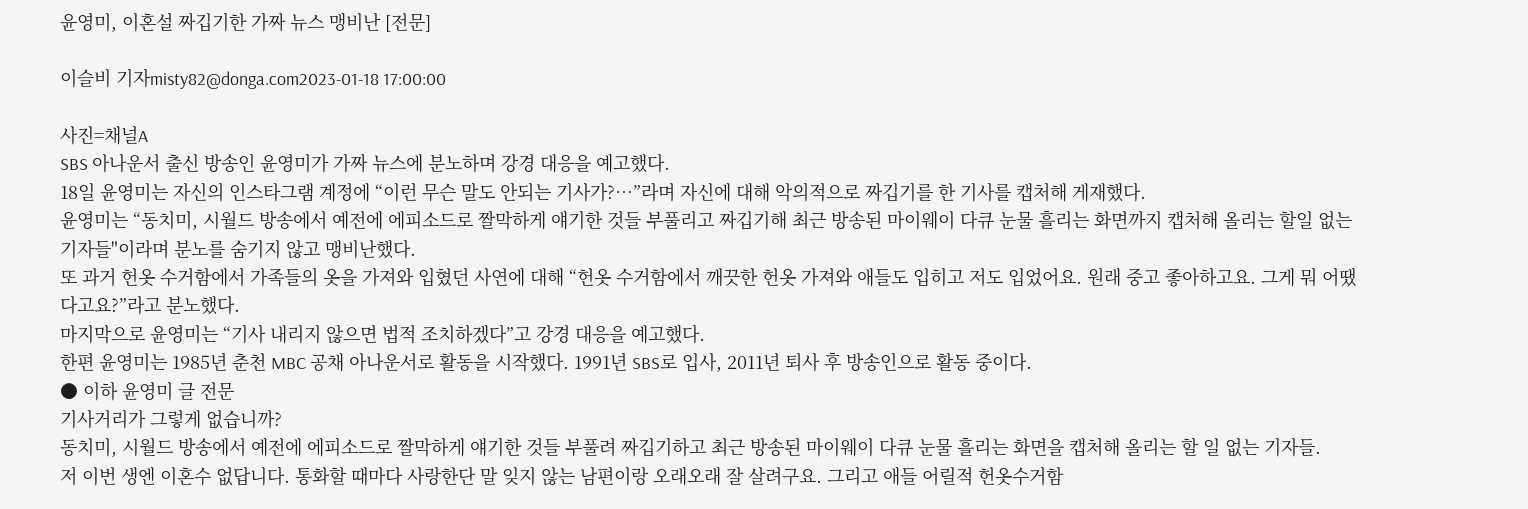윤영미, 이혼설 짜깁기한 가짜 뉴스 맹비난 [전문]

이슬비 기자misty82@donga.com2023-01-18 17:00:00

사진=채널A
SBS 아나운서 출신 방송인 윤영미가 가짜 뉴스에 분노하며 강경 대응을 예고했다.
18일 윤영미는 자신의 인스타그램 계정에 “이런 무슨 말도 안되는 기사가?…”라며 자신에 대해 악의적으로 짜깁기를 한 기사를 캡처해 게재했다.
윤영미는 “동치미, 시월드 방송에서 예전에 에피소드로 짤막하게 얘기한 것들 부풀리고 짜깁기해 최근 방송된 마이웨이 다큐 눈물 흘리는 화면까지 캡처해 올리는 할일 없는 기자들"이라며 분노를 숨기지 않고 맹비난했다.
또 과거 헌옷 수거함에서 가족들의 옷을 가져와 입혔던 사연에 대해 “헌옷 수거함에서 깨끗한 헌옷 가져와 애들도 입히고 저도 입었어요. 원래 중고 좋아하고요. 그게 뭐 어땠다고요?”라고 분노했다.
마지막으로 윤영미는 “기사 내리지 않으면 법적 조치하겠다”고 강경 대응을 예고했다.
한편 윤영미는 1985년 춘천 MBC 공채 아나운서로 활동을 시작했다. 1991년 SBS로 입사, 2011년 퇴사 후 방송인으로 활동 중이다.
● 이하 윤영미 글 전문
기사거리가 그렇게 없습니까?
동치미, 시월드 방송에서 예전에 에피소드로 짤막하게 얘기한 것들 부풀려 짜깁기하고 최근 방송된 마이웨이 다큐 눈물 흘리는 화면을 캡처해 올리는 할 일 없는 기자들.
저 이번 생엔 이혼수 없답니다. 통화할 때마다 사랑한단 말 잊지 않는 남편이랑 오래오래 잘 살려구요. 그리고 애들 어릴적 헌옷수거함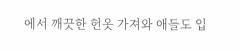에서 깨끗한 헌옷 가져와 애들도 입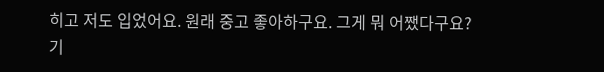히고 저도 입었어요. 원래 중고 좋아하구요. 그게 뭐 어쨌다구요?
기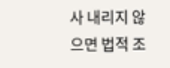사 내리지 않으면 법적 조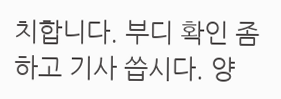치합니다. 부디 확인 좀 하고 기사 씁시다. 양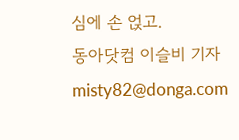심에 손 얹고.
동아닷컴 이슬비 기자 misty82@donga.com